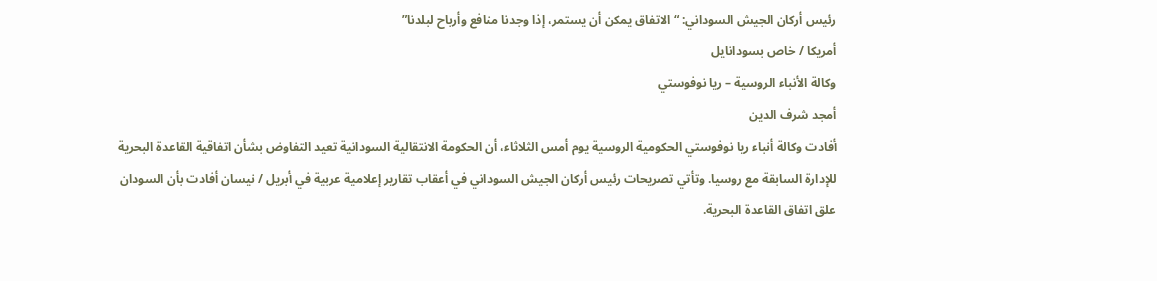رئيس أركان الجيش السوداني: “الاتفاق يمكن أن يستمر، إذا وجدنا منافع وأرباح لبلدنا”
أمريكا / خاص بسودانايل
وكالة الأنباء الروسية – ريا نوفوستي
أمجد شرف الدين
أفادت وكالة أنباء ريا نوفوستي الحكومية الروسية يوم أمس الثلاثاء، أن الحكومة الانتقالية السودانية تعيد التفاوض بشأن اتفاقية القاعدة البحرية للإدارة السابقة مع روسيا. وتأتي تصريحات رئيس أركان الجيش السوداني في أعقاب تقارير إعلامية عربية في أبريل / نيسان أفادت بأن السودان علق اتفاق القاعدة البحرية.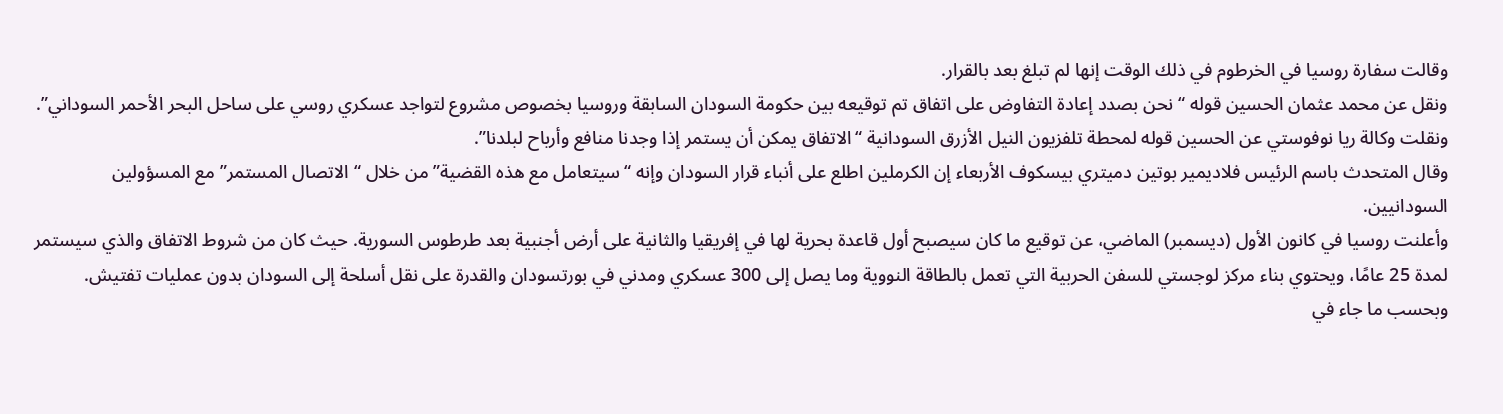وقالت سفارة روسيا في الخرطوم في ذلك الوقت إنها لم تبلغ بعد بالقرار.
ونقل عن محمد عثمان الحسين قوله “نحن بصدد إعادة التفاوض على اتفاق تم توقيعه بين حكومة السودان السابقة وروسيا بخصوص مشروع لتواجد عسكري روسي على ساحل البحر الأحمر السوداني”. ونقلت وكالة ريا نوفوستي عن الحسين قوله لمحطة تلفزيون النيل الأزرق السودانية “الاتفاق يمكن أن يستمر إذا وجدنا منافع وأرباح لبلدنا”.
وقال المتحدث باسم الرئيس فلاديمير بوتين دميتري بيسكوف الأربعاء إن الكرملين اطلع على أنباء قرار السودان وإنه “سيتعامل مع هذه القضية” من خلال “الاتصال المستمر” مع المسؤولين السودانيين.
وأعلنت روسيا في كانون الأول (ديسمبر) الماضي، عن توقيع ما كان سيصبح أول قاعدة بحرية لها في إفريقيا والثانية على أرض أجنبية بعد طرطوس السورية. حيث كان من شروط الاتفاق والذي سيستمر لمدة 25 عامًا، ويحتوي بناء مركز لوجستي للسفن الحربية التي تعمل بالطاقة النووية وما يصل إلى 300 عسكري ومدني في بورتسودان والقدرة على نقل أسلحة إلى السودان بدون عمليات تفتيش.
وبحسب ما جاء في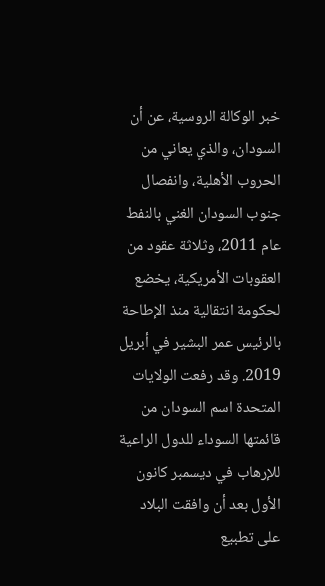خبر الوكالة الروسية، عن أن السودان، والذي يعاني من الحروب الأهلية، وانفصال جنوب السودان الغني بالنفط عام 2011، وثلاثة عقود من العقوبات الأمريكية، يخضع لحكومة انتقالية منذ الإطاحة بالرئيس عمر البشير في أبريل 2019. وقد رفعت الولايات المتحدة اسم السودان من قائمتها السوداء للدول الراعية للإرهاب في ديسمبر كانون الأول بعد أن وافقت البلاد على تطبيع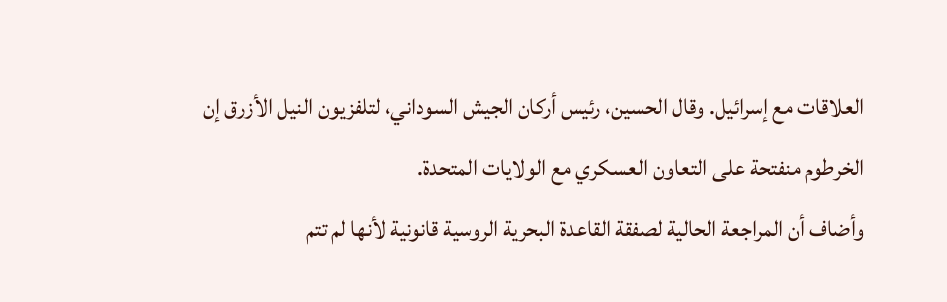العلاقات مع إسرائيل. وقال الحسين، رئيس أركان الجيش السوداني، لتلفزيون النيل الأزرق إن الخرطوم منفتحة على التعاون العسكري مع الولايات المتحدة.
وأضاف أن المراجعة الحالية لصفقة القاعدة البحرية الروسية قانونية لأنها لم تتم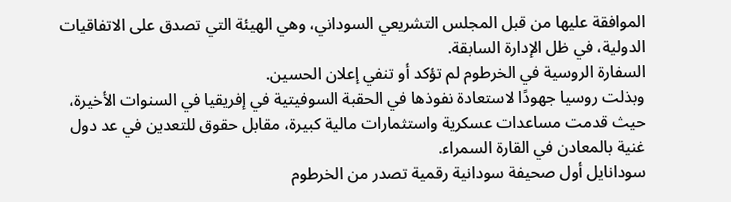الموافقة عليها من قبل المجلس التشريعي السوداني، وهي الهيئة التي تصدق على الاتفاقيات الدولية، في ظل الإدارة السابقة.
السفارة الروسية في الخرطوم لم تؤكد أو تنفي إعلان الحسين.
وبذلت روسيا جهودًا لاستعادة نفوذها في الحقبة السوفيتية في إفريقيا في السنوات الأخيرة، حيث قدمت مساعدات عسكرية واستثمارات مالية كبيرة، مقابل حقوق للتعدين في عد دول غنية بالمعادن في القارة السمراء.
سودانايل أول صحيفة سودانية رقمية تصدر من الخرطوم